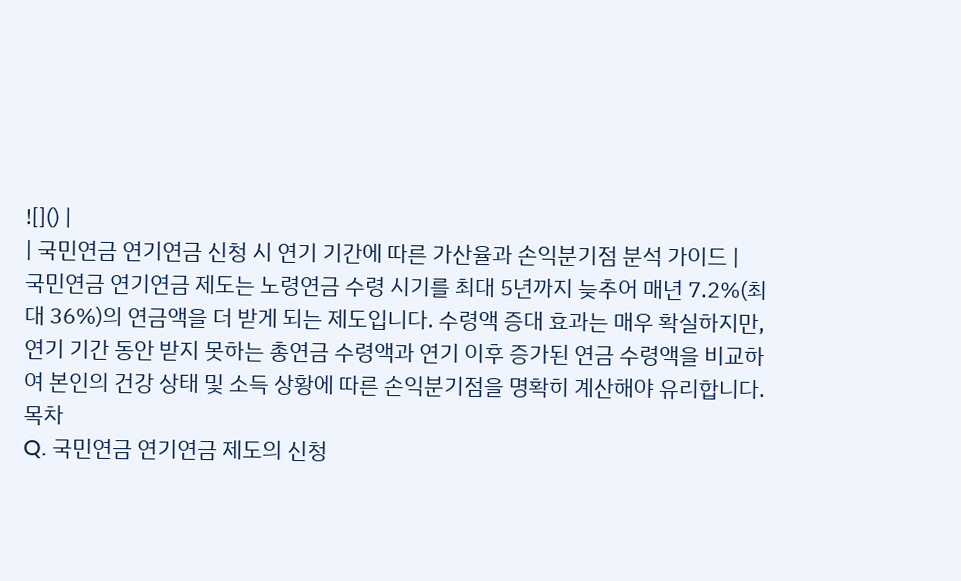![]() |
| 국민연금 연기연금 신청 시 연기 기간에 따른 가산율과 손익분기점 분석 가이드 |
국민연금 연기연금 제도는 노령연금 수령 시기를 최대 5년까지 늦추어 매년 7.2%(최대 36%)의 연금액을 더 받게 되는 제도입니다. 수령액 증대 효과는 매우 확실하지만, 연기 기간 동안 받지 못하는 총연금 수령액과 연기 이후 증가된 연금 수령액을 비교하여 본인의 건강 상태 및 소득 상황에 따른 손익분기점을 명확히 계산해야 유리합니다.
목차
Q. 국민연금 연기연금 제도의 신청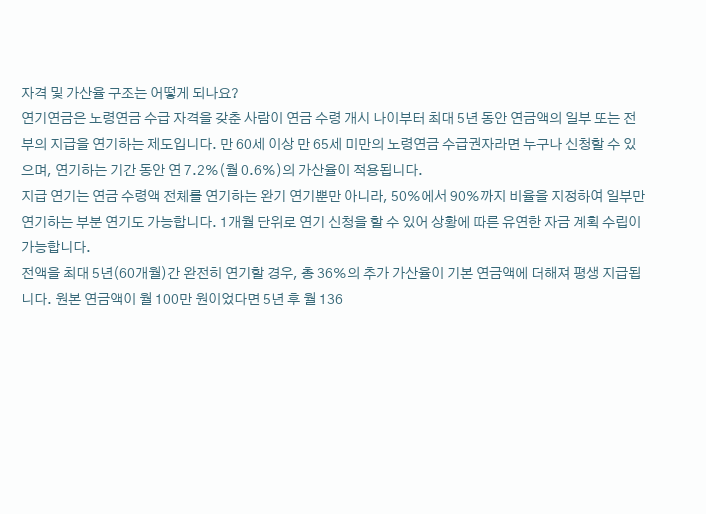자격 및 가산율 구조는 어떻게 되나요?
연기연금은 노령연금 수급 자격을 갖춘 사람이 연금 수령 개시 나이부터 최대 5년 동안 연금액의 일부 또는 전부의 지급을 연기하는 제도입니다. 만 60세 이상 만 65세 미만의 노령연금 수급권자라면 누구나 신청할 수 있으며, 연기하는 기간 동안 연 7.2%(월 0.6%)의 가산율이 적용됩니다.
지급 연기는 연금 수령액 전체를 연기하는 완기 연기뿐만 아니라, 50%에서 90%까지 비율을 지정하여 일부만 연기하는 부분 연기도 가능합니다. 1개월 단위로 연기 신청을 할 수 있어 상황에 따른 유연한 자금 계획 수립이 가능합니다.
전액을 최대 5년(60개월)간 완전히 연기할 경우, 총 36%의 추가 가산율이 기본 연금액에 더해져 평생 지급됩니다. 원본 연금액이 월 100만 원이었다면 5년 후 월 136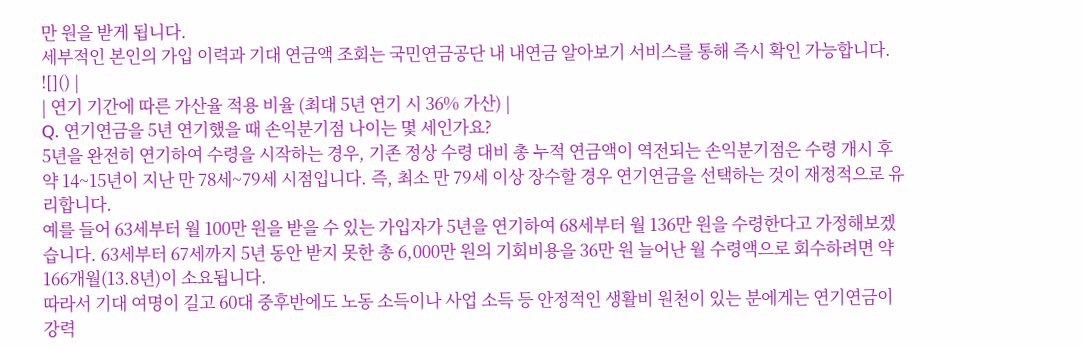만 원을 받게 됩니다.
세부적인 본인의 가입 이력과 기대 연금액 조회는 국민연금공단 내 내연금 알아보기 서비스를 통해 즉시 확인 가능합니다.
![]() |
| 연기 기간에 따른 가산율 적용 비율 (최대 5년 연기 시 36% 가산) |
Q. 연기연금을 5년 연기했을 때 손익분기점 나이는 몇 세인가요?
5년을 완전히 연기하여 수령을 시작하는 경우, 기존 정상 수령 대비 총 누적 연금액이 역전되는 손익분기점은 수령 개시 후 약 14~15년이 지난 만 78세~79세 시점입니다. 즉, 최소 만 79세 이상 장수할 경우 연기연금을 선택하는 것이 재정적으로 유리합니다.
예를 들어 63세부터 월 100만 원을 받을 수 있는 가입자가 5년을 연기하여 68세부터 월 136만 원을 수령한다고 가정해보겠습니다. 63세부터 67세까지 5년 동안 받지 못한 총 6,000만 원의 기회비용을 36만 원 늘어난 월 수령액으로 회수하려면 약 166개월(13.8년)이 소요됩니다.
따라서 기대 여명이 길고 60대 중후반에도 노동 소득이나 사업 소득 등 안정적인 생활비 원천이 있는 분에게는 연기연금이 강력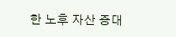한 노후 자산 증대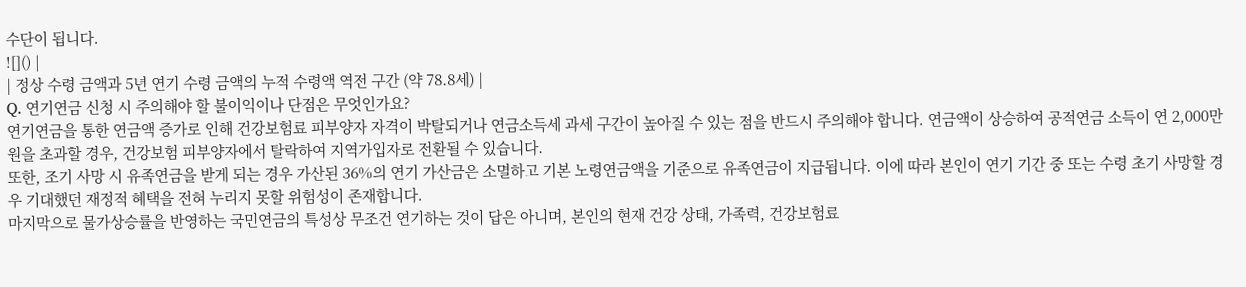수단이 됩니다.
![]() |
| 정상 수령 금액과 5년 연기 수령 금액의 누적 수령액 역전 구간 (약 78.8세) |
Q. 연기연금 신청 시 주의해야 할 불이익이나 단점은 무엇인가요?
연기연금을 통한 연금액 증가로 인해 건강보험료 피부양자 자격이 박탈되거나 연금소득세 과세 구간이 높아질 수 있는 점을 반드시 주의해야 합니다. 연금액이 상승하여 공적연금 소득이 연 2,000만 원을 초과할 경우, 건강보험 피부양자에서 탈락하여 지역가입자로 전환될 수 있습니다.
또한, 조기 사망 시 유족연금을 받게 되는 경우 가산된 36%의 연기 가산금은 소멸하고 기본 노령연금액을 기준으로 유족연금이 지급됩니다. 이에 따라 본인이 연기 기간 중 또는 수령 초기 사망할 경우 기대했던 재정적 혜택을 전혀 누리지 못할 위험성이 존재합니다.
마지막으로 물가상승률을 반영하는 국민연금의 특성상 무조건 연기하는 것이 답은 아니며, 본인의 현재 건강 상태, 가족력, 건강보험료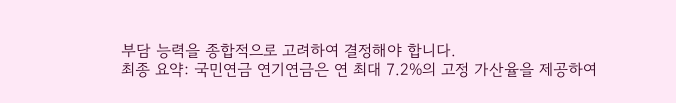부담 능력을 종합적으로 고려하여 결정해야 합니다.
최종 요약: 국민연금 연기연금은 연 최대 7.2%의 고정 가산율을 제공하여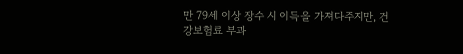만 79세 이상 장수 시 이득을 가져다주지만, 건강보험료 부과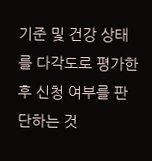기준 및 건강 상태를 다각도로 평가한 후 신청 여부를 판단하는 것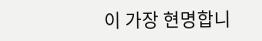이 가장 현명합니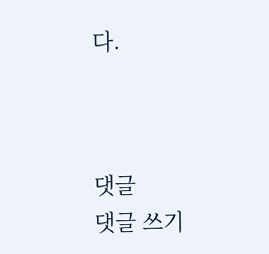다.



댓글
댓글 쓰기